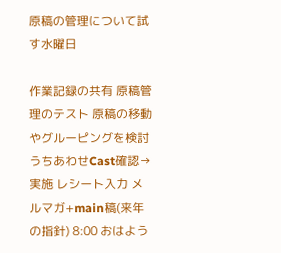原稿の管理について試す水曜日

作業記録の共有 原稿管理のテスト 原稿の移動やグルーピングを検討 うちあわせCast確認→実施 レシート入力 メルマガ+main稿(来年の指針) 8:00 おはよう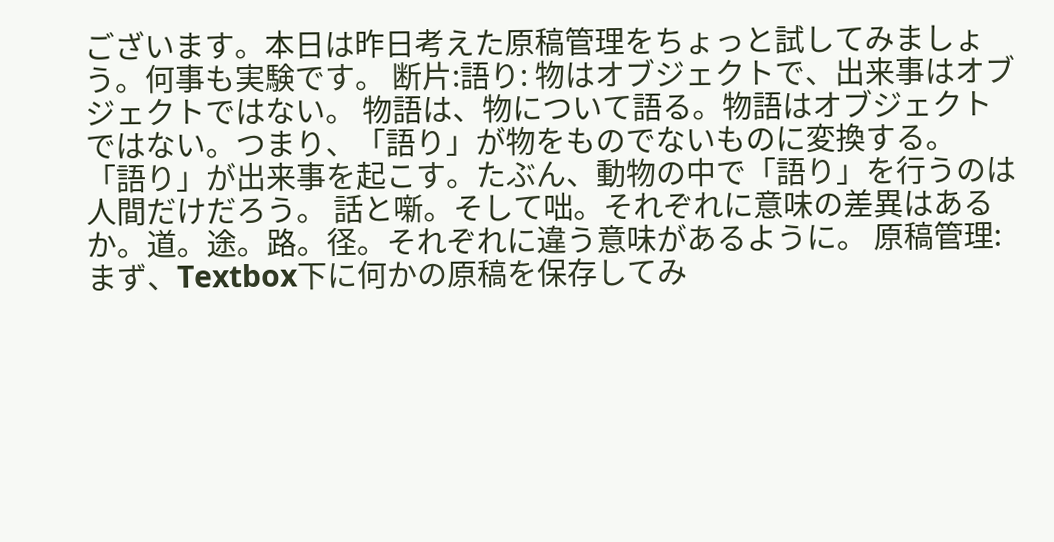ございます。本日は昨日考えた原稿管理をちょっと試してみましょう。何事も実験です。 断片:語り: 物はオブジェクトで、出来事はオブジェクトではない。 物語は、物について語る。物語はオブジェクトではない。つまり、「語り」が物をものでないものに変換する。 「語り」が出来事を起こす。たぶん、動物の中で「語り」を行うのは人間だけだろう。 話と噺。そして咄。それぞれに意味の差異はあるか。道。途。路。径。それぞれに違う意味があるように。 原稿管理: まず、Textbox下に何かの原稿を保存してみ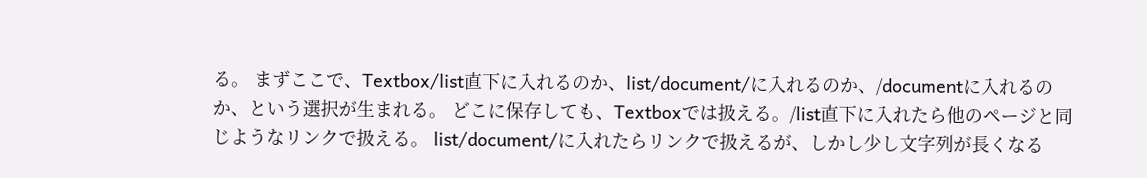る。 まずここで、Textbox/list直下に入れるのか、list/document/に入れるのか、/documentに入れるのか、という選択が生まれる。 どこに保存しても、Textboxでは扱える。/list直下に入れたら他のページと同じようなリンクで扱える。 list/document/に入れたらリンクで扱えるが、しかし少し文字列が長くなる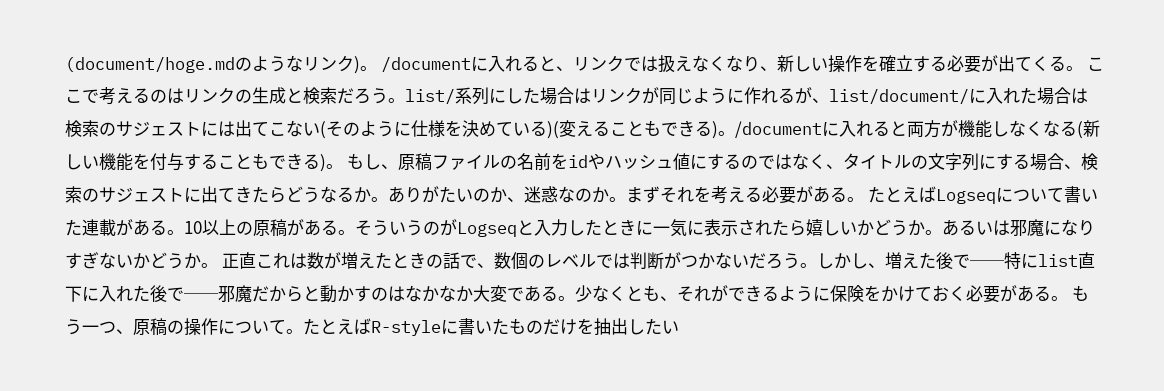(document/hoge.mdのようなリンク)。 /documentに入れると、リンクでは扱えなくなり、新しい操作を確立する必要が出てくる。 ここで考えるのはリンクの生成と検索だろう。list/系列にした場合はリンクが同じように作れるが、list/document/に入れた場合は検索のサジェストには出てこない(そのように仕様を決めている)(変えることもできる)。/documentに入れると両方が機能しなくなる(新しい機能を付与することもできる)。 もし、原稿ファイルの名前をidやハッシュ値にするのではなく、タイトルの文字列にする場合、検索のサジェストに出てきたらどうなるか。ありがたいのか、迷惑なのか。まずそれを考える必要がある。 たとえばLogseqについて書いた連載がある。10以上の原稿がある。そういうのがLogseqと入力したときに一気に表示されたら嬉しいかどうか。あるいは邪魔になりすぎないかどうか。 正直これは数が増えたときの話で、数個のレベルでは判断がつかないだろう。しかし、増えた後で──特にlist直下に入れた後で──邪魔だからと動かすのはなかなか大変である。少なくとも、それができるように保険をかけておく必要がある。 もう一つ、原稿の操作について。たとえばR-styleに書いたものだけを抽出したい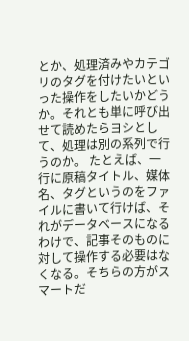とか、処理済みやカテゴリのタグを付けたいといった操作をしたいかどうか。それとも単に呼び出せて読めたらヨシとして、処理は別の系列で行うのか。 たとえば、一行に原稿タイトル、媒体名、タグというのをファイルに書いて行けば、それがデータベースになるわけで、記事そのものに対して操作する必要はなくなる。そちらの方がスマートだ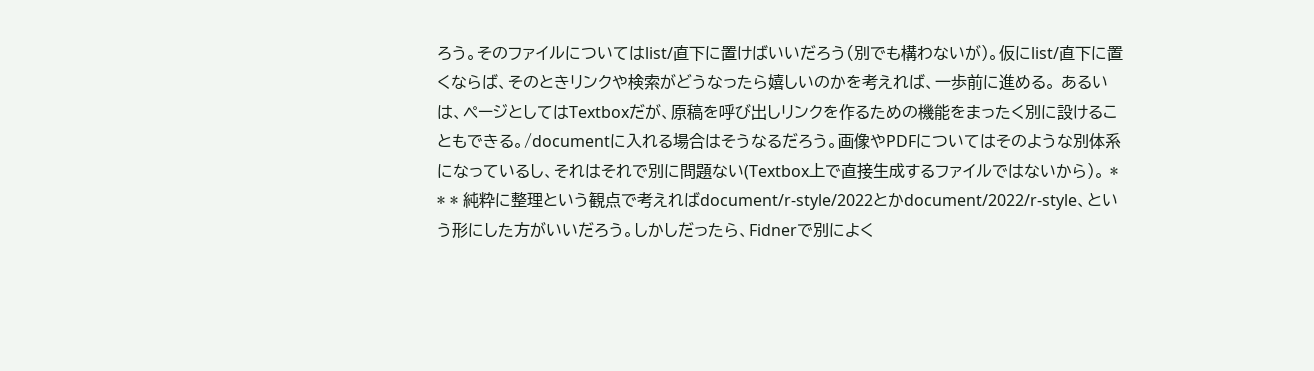ろう。そのファイルについてはlist/直下に置けばいいだろう(別でも構わないが)。仮にlist/直下に置くならば、そのときリンクや検索がどうなったら嬉しいのかを考えれば、一歩前に進める。 あるいは、ページとしてはTextboxだが、原稿を呼び出しリンクを作るための機能をまったく別に設けることもできる。/documentに入れる場合はそうなるだろう。画像やPDFについてはそのような別体系になっているし、それはそれで別に問題ない(Textbox上で直接生成するファイルではないから)。 * * * 純粋に整理という観点で考えればdocument/r-style/2022とかdocument/2022/r-style、という形にした方がいいだろう。しかしだったら、Fidnerで別によく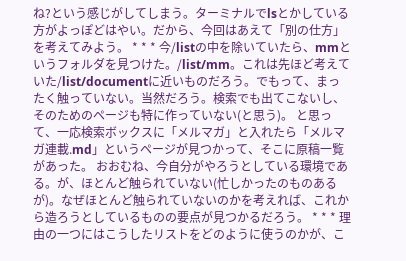ね?という感じがしてしまう。ターミナルでlsとかしている方がよっぽどはやい。だから、今回はあえて「別の仕方」を考えてみよう。 * * * 今/listの中を除いていたら、mmというフォルダを見つけた。/list/mm。これは先ほど考えていた/list/documentに近いものだろう。でもって、まったく触っていない。当然だろう。検索でも出てこないし、そのためのページも特に作っていない(と思う)。 と思って、一応検索ボックスに「メルマガ」と入れたら「メルマガ連載.md」というページが見つかって、そこに原稿一覧があった。 おおむね、今自分がやろうとしている環境である。が、ほとんど触られていない(忙しかったのものあるが)。なぜほとんど触られていないのかを考えれば、これから造ろうとしているものの要点が見つかるだろう。 * * * 理由の一つにはこうしたリストをどのように使うのかが、こ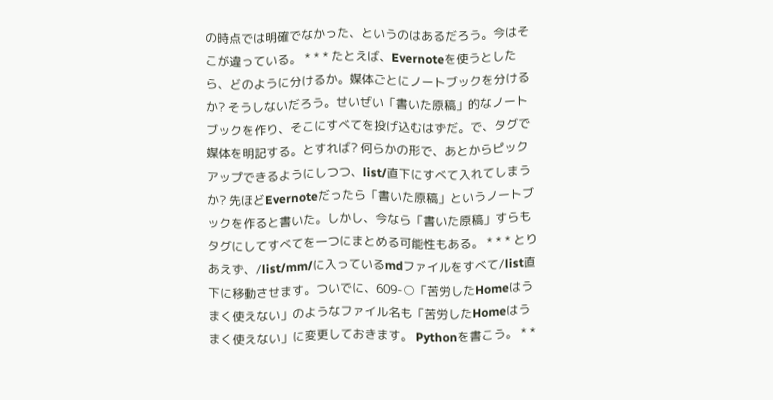の時点では明確でなかった、というのはあるだろう。今はそこが違っている。 * * * たとえば、Evernoteを使うとしたら、どのように分けるか。媒体ごとにノートブックを分けるか? そうしないだろう。せいぜい「書いた原稿」的なノートブックを作り、そこにすべてを投げ込むはずだ。で、タグで媒体を明記する。とすれば? 何らかの形で、あとからピックアップできるようにしつつ、list/直下にすべて入れてしまうか? 先ほどEvernoteだったら「書いた原稿」というノートブックを作ると書いた。しかし、今なら「書いた原稿」すらもタグにしてすべてを一つにまとめる可能性もある。 * * * とりあえず、/list/mm/に入っているmdファイルをすべて/list直下に移動させます。ついでに、609-○「苦労したHomeはうまく使えない」のようなファイル名も「苦労したHomeはうまく使えない」に変更しておきます。 Pythonを書こう。 * *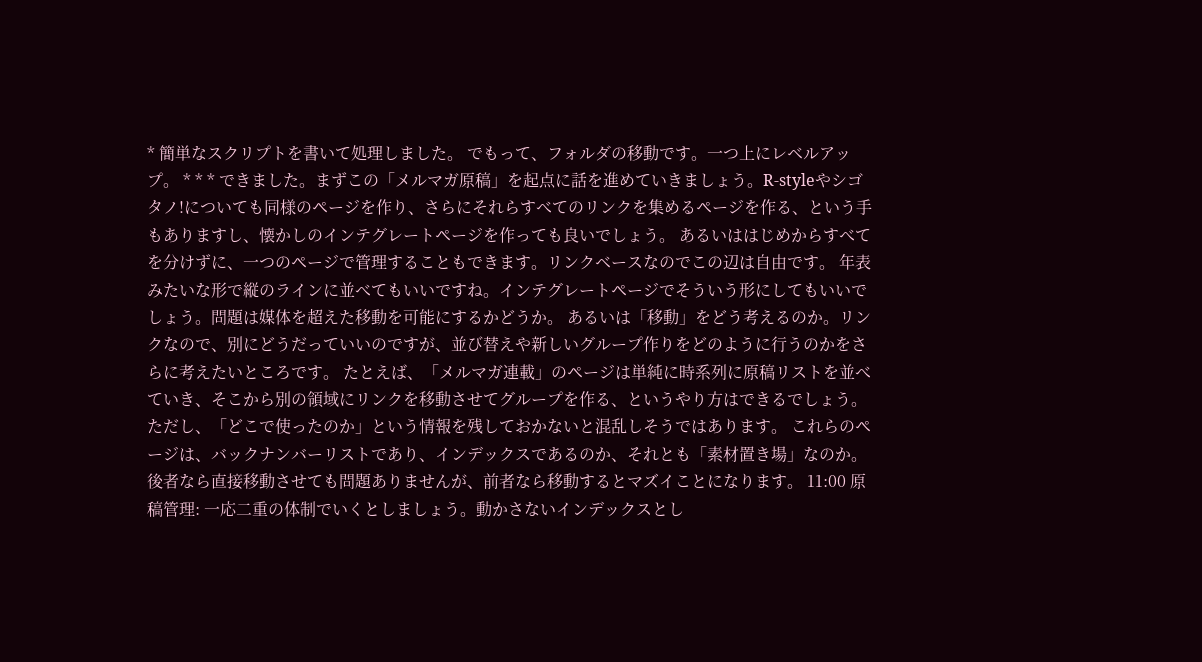* 簡単なスクリプトを書いて処理しました。 でもって、フォルダの移動です。一つ上にレベルアップ。 * * * できました。まずこの「メルマガ原稿」を起点に話を進めていきましょう。R-styleやシゴタノ!についても同様のページを作り、さらにそれらすべてのリンクを集めるページを作る、という手もありますし、懐かしのインテグレートページを作っても良いでしょう。 あるいははじめからすべてを分けずに、一つのページで管理することもできます。リンクベースなのでこの辺は自由です。 年表みたいな形で縦のラインに並べてもいいですね。インテグレートページでそういう形にしてもいいでしょう。問題は媒体を超えた移動を可能にするかどうか。 あるいは「移動」をどう考えるのか。リンクなので、別にどうだっていいのですが、並び替えや新しいグループ作りをどのように行うのかをさらに考えたいところです。 たとえば、「メルマガ連載」のページは単純に時系列に原稿リストを並べていき、そこから別の領域にリンクを移動させてグループを作る、というやり方はできるでしょう。ただし、「どこで使ったのか」という情報を残しておかないと混乱しそうではあります。 これらのページは、バックナンバーリストであり、インデックスであるのか、それとも「素材置き場」なのか。後者なら直接移動させても問題ありませんが、前者なら移動するとマズイことになります。 11:00 原稿管理: 一応二重の体制でいくとしましょう。動かさないインデックスとし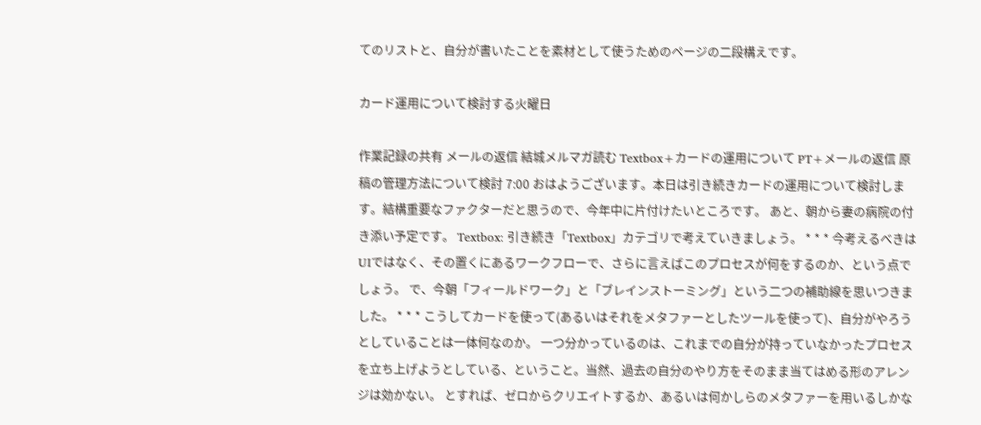てのリストと、自分が書いたことを素材として使うためのページの二段構えです。

カード運用について検討する火曜日

作業記録の共有 メールの返信 結城メルマガ読む Textbox+カードの運用について PT+メールの返信 原稿の管理方法について検討 7:00 おはようございます。本日は引き続きカードの運用について検討します。結構重要なファクターだと思うので、今年中に片付けたいところです。 あと、朝から妻の病院の付き添い予定です。 Textbox: 引き続き「Textbox」カテゴリで考えていきましょう。 * * * 今考えるべきはUIではなく、その置くにあるワークフローで、さらに言えばこのプロセスが何をするのか、という点でしょう。 で、今朝「フィールドワーク」と「ブレインストーミング」という二つの補助線を思いつきました。 * * * こうしてカードを使って(あるいはそれをメタファーとしたツールを使って)、自分がやろうとしていることは一体何なのか。 一つ分かっているのは、これまでの自分が持っていなかったプロセスを立ち上げようとしている、ということ。当然、過去の自分のやり方をそのまま当てはめる形のアレンジは効かない。 とすれば、ゼロからクリエイトするか、あるいは何かしらのメタファーを用いるしかな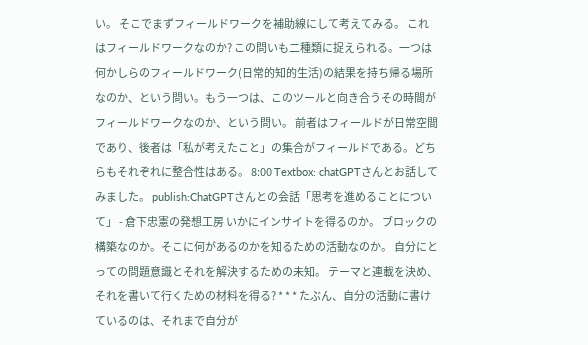い。 そこでまずフィールドワークを補助線にして考えてみる。 これはフィールドワークなのか? この問いも二種類に捉えられる。一つは何かしらのフィールドワーク(日常的知的生活)の結果を持ち帰る場所なのか、という問い。もう一つは、このツールと向き合うその時間がフィールドワークなのか、という問い。 前者はフィールドが日常空間であり、後者は「私が考えたこと」の集合がフィールドである。どちらもそれぞれに整合性はある。 8:00 Textbox: chatGPTさんとお話してみました。 publish:ChatGPTさんとの会話「思考を進めることについて」 - 倉下忠憲の発想工房 いかにインサイトを得るのか。 ブロックの構築なのか。そこに何があるのかを知るための活動なのか。 自分にとっての問題意識とそれを解決するための未知。 テーマと連載を決め、それを書いて行くための材料を得る? * * * たぶん、自分の活動に書けているのは、それまで自分が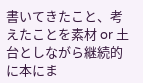書いてきたこと、考えたことを素材 or 土台としながら継続的に本にま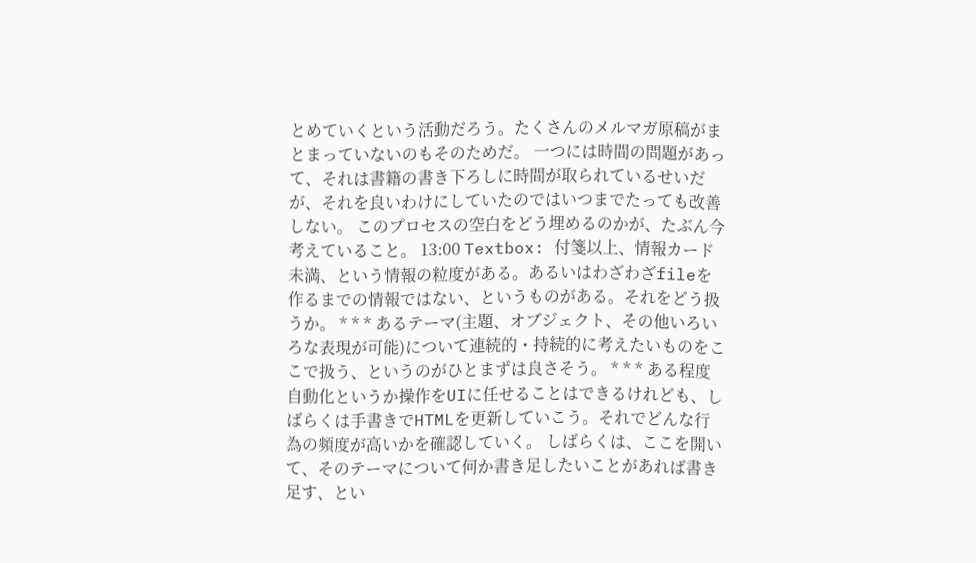とめていくという活動だろう。たくさんのメルマガ原稿がまとまっていないのもそのためだ。 一つには時間の問題があって、それは書籍の書き下ろしに時間が取られているせいだが、それを良いわけにしていたのではいつまでたっても改善しない。 このプロセスの空白をどう埋めるのかが、たぶん今考えていること。 13:00 Textbox: 付箋以上、情報カード未満、という情報の粒度がある。あるいはわざわざfileを作るまでの情報ではない、というものがある。それをどう扱うか。 * * * あるテーマ(主題、オブジェクト、その他いろいろな表現が可能)について連続的・持続的に考えたいものをここで扱う、というのがひとまずは良さそう。 * * * ある程度自動化というか操作をUIに任せることはできるけれども、しばらくは手書きでHTMLを更新していこう。それでどんな行為の頻度が高いかを確認していく。 しばらくは、ここを開いて、そのテーマについて何か書き足したいことがあれば書き足す、とい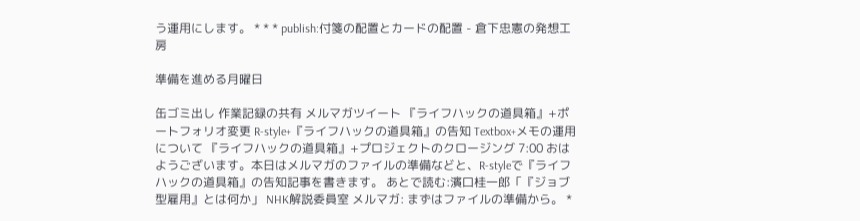う運用にします。 * * * publish:付箋の配置とカードの配置 - 倉下忠憲の発想工房

準備を進める月曜日

缶ゴミ出し 作業記録の共有 メルマガツイート 『ライフハックの道具箱』+ポートフォリオ変更 R-style+『ライフハックの道具箱』の告知 Textbox+メモの運用について 『ライフハックの道具箱』+プロジェクトのクロージング 7:00 おはようございます。本日はメルマガのファイルの準備などと、R-styleで『ライフハックの道具箱』の告知記事を書きます。 あとで読む:濱口桂一郎「『ジョブ型雇用』とは何か」 NHK解説委員室 メルマガ: まずはファイルの準備から。 *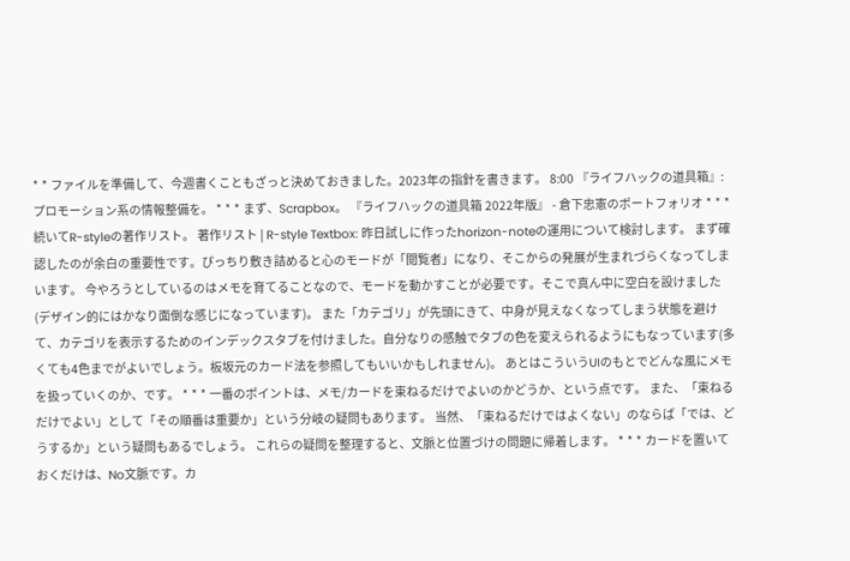* * ファイルを準備して、今週書くこともざっと決めておきました。2023年の指針を書きます。 8:00 『ライフハックの道具箱』: プロモーション系の情報整備を。 * * * まず、Scrapbox。 『ライフハックの道具箱 2022年版』 - 倉下忠憲のポートフォリオ * * * 続いてR-styleの著作リスト。 著作リスト | R-style Textbox: 昨日試しに作ったhorizon-noteの運用について検討します。 まず確認したのが余白の重要性です。ぴっちり敷き詰めると心のモードが「閲覧者」になり、そこからの発展が生まれづらくなってしまいます。 今やろうとしているのはメモを育てることなので、モードを動かすことが必要です。そこで真ん中に空白を設けました(デザイン的にはかなり面倒な感じになっています)。 また「カテゴリ」が先頭にきて、中身が見えなくなってしまう状態を避けて、カテゴリを表示するためのインデックスタブを付けました。自分なりの感触でタブの色を変えられるようにもなっています(多くても4色までがよいでしょう。板坂元のカード法を参照してもいいかもしれません)。 あとはこういうUIのもとでどんな風にメモを扱っていくのか、です。 * * * 一番のポイントは、メモ/カードを束ねるだけでよいのかどうか、という点です。 また、「束ねるだけでよい」として「その順番は重要か」という分岐の疑問もあります。 当然、「束ねるだけではよくない」のならば「では、どうするか」という疑問もあるでしょう。 これらの疑問を整理すると、文脈と位置づけの問題に帰着します。 * * * カードを置いておくだけは、No文脈です。カ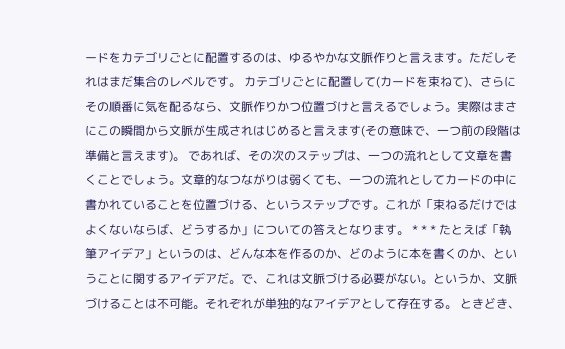ードをカテゴリごとに配置するのは、ゆるやかな文脈作りと言えます。ただしそれはまだ集合のレベルです。 カテゴリごとに配置して(カードを束ねて)、さらにその順番に気を配るなら、文脈作りかつ位置づけと言えるでしょう。実際はまさにこの瞬間から文脈が生成されはじめると言えます(その意味で、一つ前の段階は準備と言えます)。 であれば、その次のステップは、一つの流れとして文章を書くことでしょう。文章的なつながりは弱くても、一つの流れとしてカードの中に書かれていることを位置づける、というステップです。これが「束ねるだけではよくないならば、どうするか」についての答えとなります。 * * * たとえば「執筆アイデア」というのは、どんな本を作るのか、どのように本を書くのか、ということに関するアイデアだ。で、これは文脈づける必要がない。というか、文脈づけることは不可能。それぞれが単独的なアイデアとして存在する。 ときどき、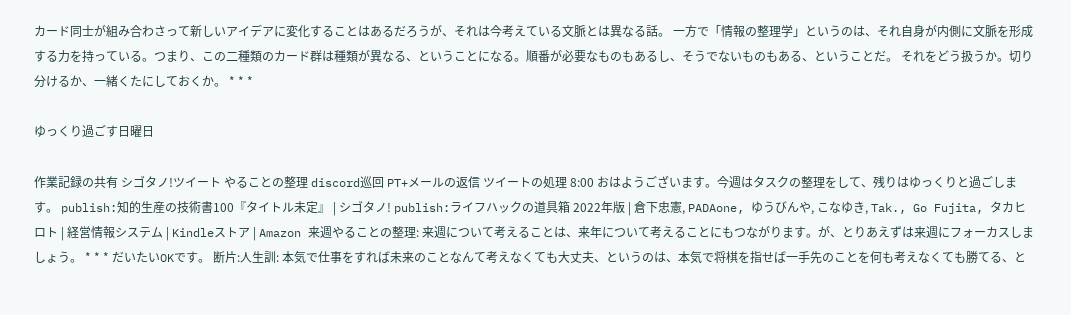カード同士が組み合わさって新しいアイデアに変化することはあるだろうが、それは今考えている文脈とは異なる話。 一方で「情報の整理学」というのは、それ自身が内側に文脈を形成する力を持っている。つまり、この二種類のカード群は種類が異なる、ということになる。順番が必要なものもあるし、そうでないものもある、ということだ。 それをどう扱うか。切り分けるか、一緒くたにしておくか。 * * *

ゆっくり過ごす日曜日

作業記録の共有 シゴタノ!ツイート やることの整理 discord巡回 PT+メールの返信 ツイートの処理 8:00 おはようございます。今週はタスクの整理をして、残りはゆっくりと過ごします。 publish:知的生産の技術書100『タイトル未定』 | シゴタノ! publish:ライフハックの道具箱 2022年版 | 倉下忠憲, PADAone, ゆうびんや, こなゆき, Tak., Go Fujita, タカヒロト | 経営情報システム | Kindleストア | Amazon 来週やることの整理: 来週について考えることは、来年について考えることにもつながります。が、とりあえずは来週にフォーカスしましょう。 * * * だいたいOKです。 断片:人生訓: 本気で仕事をすれば未来のことなんて考えなくても大丈夫、というのは、本気で将棋を指せば一手先のことを何も考えなくても勝てる、と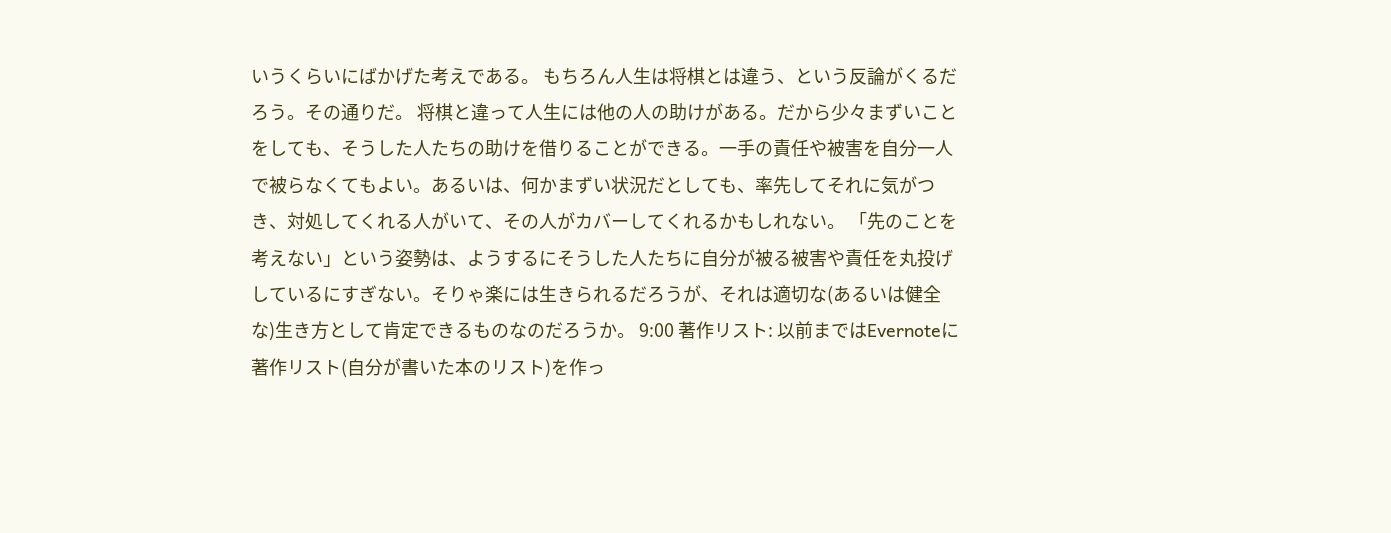いうくらいにばかげた考えである。 もちろん人生は将棋とは違う、という反論がくるだろう。その通りだ。 将棋と違って人生には他の人の助けがある。だから少々まずいことをしても、そうした人たちの助けを借りることができる。一手の責任や被害を自分一人で被らなくてもよい。あるいは、何かまずい状況だとしても、率先してそれに気がつき、対処してくれる人がいて、その人がカバーしてくれるかもしれない。 「先のことを考えない」という姿勢は、ようするにそうした人たちに自分が被る被害や責任を丸投げしているにすぎない。そりゃ楽には生きられるだろうが、それは適切な(あるいは健全な)生き方として肯定できるものなのだろうか。 9:00 著作リスト: 以前まではEvernoteに著作リスト(自分が書いた本のリスト)を作っ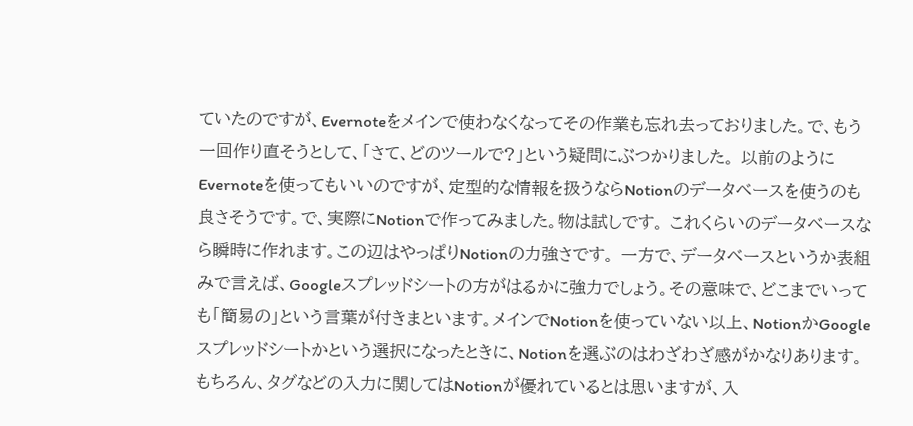ていたのですが、Evernoteをメインで使わなくなってその作業も忘れ去っておりました。で、もう一回作り直そうとして、「さて、どのツールで?」という疑問にぶつかりました。 以前のようにEvernoteを使ってもいいのですが、定型的な情報を扱うならNotionのデータベースを使うのも良さそうです。で、実際にNotionで作ってみました。物は試しです。 これくらいのデータベースなら瞬時に作れます。この辺はやっぱりNotionの力強さです。 一方で、データベースというか表組みで言えば、Googleスプレッドシートの方がはるかに強力でしょう。その意味で、どこまでいっても「簡易の」という言葉が付きまといます。メインでNotionを使っていない以上、NotionかGoogleスプレッドシートかという選択になったときに、Notionを選ぶのはわざわざ感がかなりあります。 もちろん、タグなどの入力に関してはNotionが優れているとは思いますが、入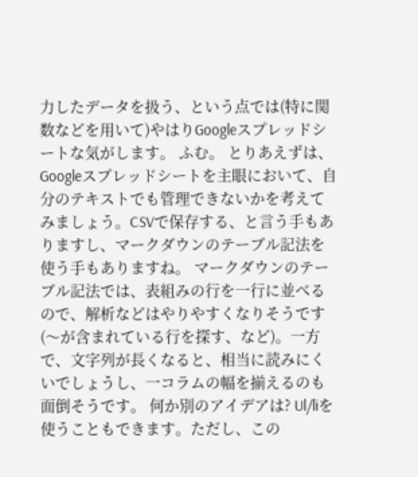力したデータを扱う、という点では(特に関数などを用いて)やはりGoogleスプレッドシートな気がします。 ふむ。 とりあえずは、Googleスプレッドシートを主眼において、自分のテキストでも管理できないかを考えてみましょう。CSVで保存する、と言う手もありますし、マークダウンのテーブル記法を使う手もありますね。 マークダウンのテーブル記法では、表組みの行を一行に並べるので、解析などはやりやすくなりそうです(〜が含まれている行を探す、など)。一方で、文字列が長くなると、相当に読みにくいでしょうし、一コラムの幅を揃えるのも面倒そうです。 何か別のアイデアは? Ul/liを使うこともできます。ただし、この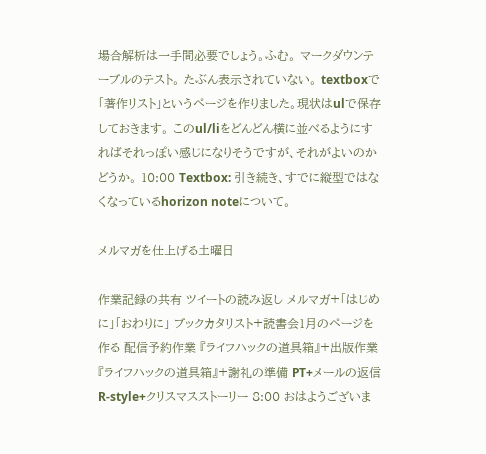場合解析は一手間必要でしょう。ふむ。 マークダウンテーブルのテスト。 たぶん表示されていない。 textboxで「著作リスト」というページを作りました。現状はulで保存しておきます。 このul/liをどんどん横に並べるようにすればそれっぽい感じになりそうですが、それがよいのかどうか。 10:00 Textbox: 引き続き、すでに縦型ではなくなっているhorizon noteについて。

メルマガを仕上げる土曜日

作業記録の共有 ツイートの読み返し メルマガ+「はじめに」「おわりに」 ブックカタリスト+読書会1月のページを作る 配信予約作業 『ライフハックの道具箱』+出版作業 『ライフハックの道具箱』+謝礼の準備 PT+メールの返信 R-style+クリスマスストーリー 8:00 おはようございま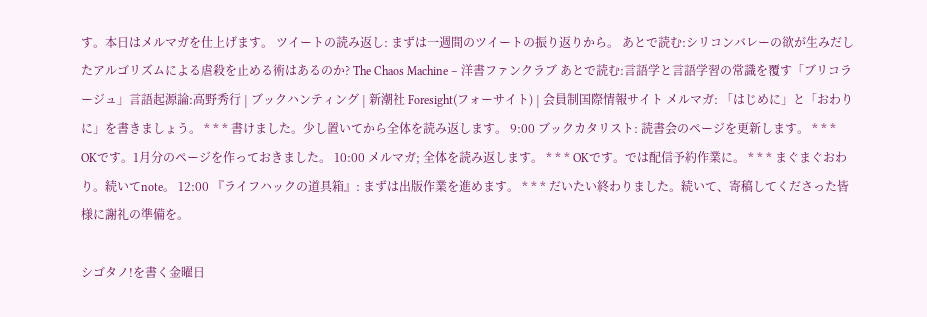す。本日はメルマガを仕上げます。 ツイートの読み返し: まずは一週間のツイートの振り返りから。 あとで読む:シリコンバレーの欲が生みだしたアルゴリズムによる虐殺を止める術はあるのか? The Chaos Machine – 洋書ファンクラブ あとで読む:言語学と言語学習の常識を覆す「ブリコラージュ」言語起源論:高野秀行 | ブックハンティング | 新潮社 Foresight(フォーサイト) | 会員制国際情報サイト メルマガ: 「はじめに」と「おわりに」を書きましょう。 * * * 書けました。少し置いてから全体を読み返します。 9:00 ブックカタリスト: 読書会のページを更新します。 * * * OKです。1月分のページを作っておきました。 10:00 メルマガ; 全体を読み返します。 * * * OKです。では配信予約作業に。 * * * まぐまぐおわり。続いてnote。 12:00 『ライフハックの道具箱』: まずは出版作業を進めます。 * * * だいたい終わりました。続いて、寄稿してくださった皆様に謝礼の準備を。

シゴタノ!を書く金曜日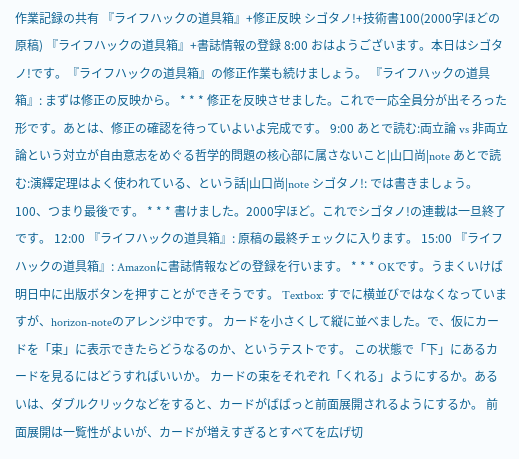作業記録の共有 『ライフハックの道具箱』+修正反映 シゴタノ!+技術書100(2000字ほどの原稿) 『ライフハックの道具箱』+書誌情報の登録 8:00 おはようございます。本日はシゴタノ!です。『ライフハックの道具箱』の修正作業も続けましょう。 『ライフハックの道具箱』: まずは修正の反映から。 * * * 修正を反映させました。これで一応全員分が出そろった形です。あとは、修正の確認を待っていよいよ完成です。 9:00 あとで読む:両立論 vs 非両立論という対立が自由意志をめぐる哲学的問題の核心部に属さないこと|山口尚|note あとで読む:演繹定理はよく使われている、という話|山口尚|note シゴタノ!: では書きましょう。100、つまり最後です。 * * * 書けました。2000字ほど。これでシゴタノ!の連載は一旦終了です。 12:00 『ライフハックの道具箱』: 原稿の最終チェックに入ります。 15:00 『ライフハックの道具箱』: Amazonに書誌情報などの登録を行います。 * * * OKです。うまくいけば明日中に出版ボタンを押すことができそうです。 Textbox: すでに横並びではなくなっていますが、horizon-noteのアレンジ中です。 カードを小さくして縦に並べました。で、仮にカードを「束」に表示できたらどうなるのか、というテストです。 この状態で「下」にあるカードを見るにはどうすればいいか。 カードの束をそれぞれ「くれる」ようにするか。あるいは、ダブルクリックなどをすると、カードがばばっと前面展開されるようにするか。 前面展開は一覧性がよいが、カードが増えすぎるとすべてを広げ切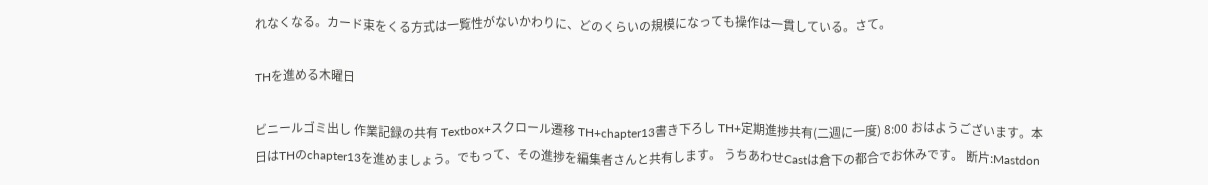れなくなる。カード束をくる方式は一覧性がないかわりに、どのくらいの規模になっても操作は一貫している。さて。

THを進める木曜日

ビニールゴミ出し 作業記録の共有 Textbox+スクロール遷移 TH+chapter13書き下ろし TH+定期進捗共有(二週に一度) 8:00 おはようございます。本日はTHのchapter13を進めましょう。でもって、その進捗を編集者さんと共有します。 うちあわせCastは倉下の都合でお休みです。 断片:Mastdon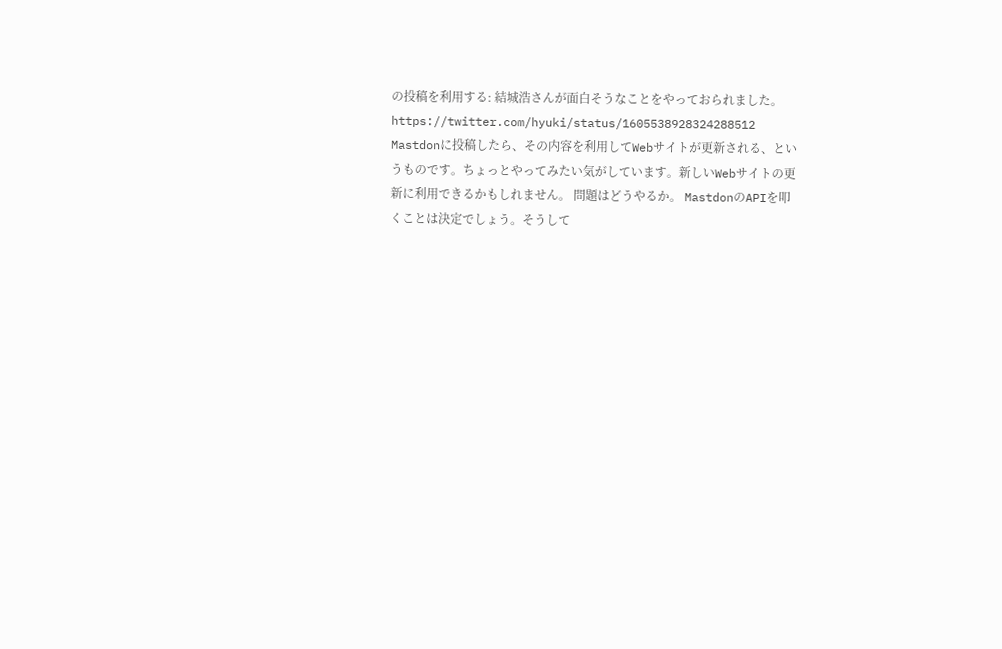の投稿を利用する: 結城浩さんが面白そうなことをやっておられました。 https://twitter.com/hyuki/status/1605538928324288512 Mastdonに投稿したら、その内容を利用してWebサイトが更新される、というものです。ちょっとやってみたい気がしています。新しいWebサイトの更新に利用できるかもしれません。 問題はどうやるか。 MastdonのAPIを叩くことは決定でしょう。そうして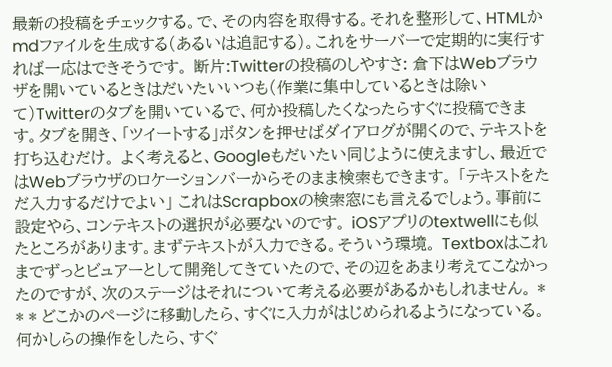最新の投稿をチェックする。で、その内容を取得する。それを整形して、HTMLかmdファイルを生成する(あるいは追記する)。これをサーバーで定期的に実行すれば一応はできそうです。 断片:Twitterの投稿のしやすさ: 倉下はWebブラウザを開いているときはだいたいいつも(作業に集中しているときは除いて)Twitterのタブを開いているで、何か投稿したくなったらすぐに投稿できます。タブを開き、「ツイートする」ボタンを押せばダイアログが開くので、テキストを打ち込むだけ。 よく考えると、Googleもだいたい同じように使えますし、最近ではWebブラウザのロケーションバーからそのまま検索もできます。 「テキストをただ入力するだけでよい」 これはScrapboxの検索窓にも言えるでしょう。事前に設定やら、コンテキストの選択が必要ないのです。 iOSアプリのtextwellにも似たところがあります。まずテキストが入力できる。そういう環境。 Textboxはこれまでずっとビュアーとして開発してきていたので、その辺をあまり考えてこなかったのですが、次のステージはそれについて考える必要があるかもしれません。 * * * どこかのページに移動したら、すぐに入力がはじめられるようになっている。 何かしらの操作をしたら、すぐ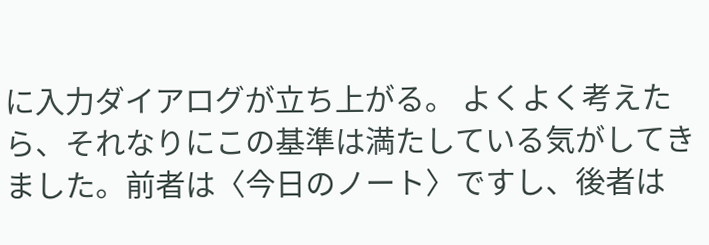に入力ダイアログが立ち上がる。 よくよく考えたら、それなりにこの基準は満たしている気がしてきました。前者は〈今日のノート〉ですし、後者は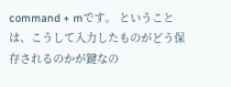command + mです。 ということは、こうして入力したものがどう保存されるのかが鍵なの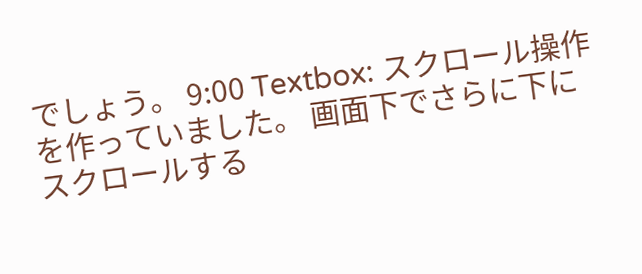でしょう。 9:00 Textbox: スクロール操作を作っていました。 画面下でさらに下にスクロールする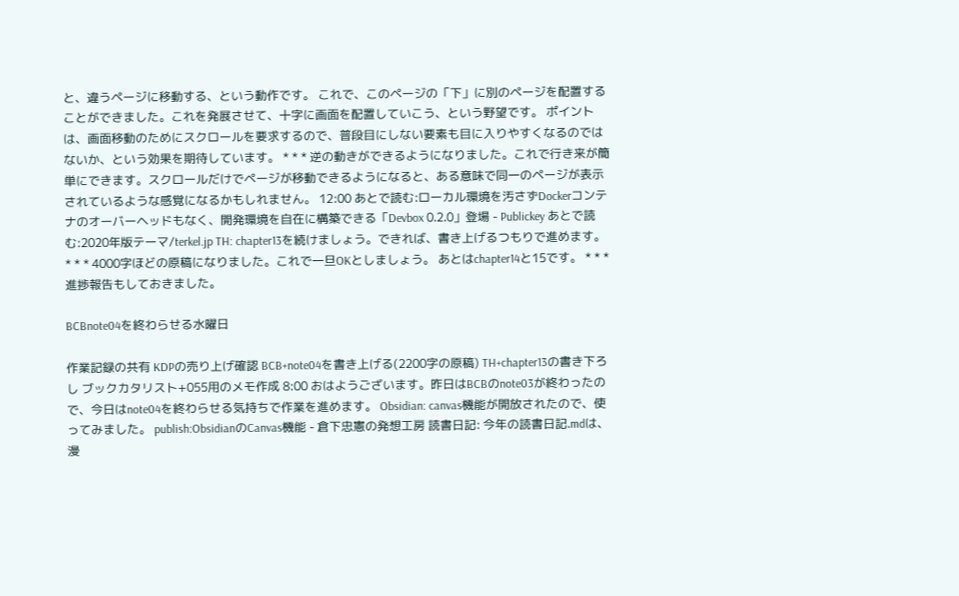と、違うページに移動する、という動作です。 これで、このページの「下」に別のページを配置することができました。これを発展させて、十字に画面を配置していこう、という野望です。 ポイントは、画面移動のためにスクロールを要求するので、普段目にしない要素も目に入りやすくなるのではないか、という効果を期待しています。 * * * 逆の動きができるようになりました。これで行き来が簡単にできます。スクロールだけでページが移動できるようになると、ある意味で同一のページが表示されているような感覚になるかもしれません。 12:00 あとで読む:ローカル環境を汚さずDockerコンテナのオーバーヘッドもなく、開発環境を自在に構築できる「Devbox 0.2.0」登場 - Publickey あとで読む:2020年版テーマ/terkel.jp TH: chapter13を続けましょう。できれば、書き上げるつもりで進めます。 * * * 4000字ほどの原稿になりました。これで一旦OKとしましょう。 あとはchapter14と15です。 * * * 進捗報告もしておきました。

BCBnote04を終わらせる水曜日

作業記録の共有 KDPの売り上げ確認 BCB+note04を書き上げる(2200字の原稿) TH+chapter13の書き下ろし ブックカタリスト+055用のメモ作成 8:00 おはようございます。昨日はBCBのnote03が終わったので、今日はnote04を終わらせる気持ちで作業を進めます。 Obsidian: canvas機能が開放されたので、使ってみました。 publish:ObsidianのCanvas機能 - 倉下忠憲の発想工房 読書日記: 今年の読書日記.mdは、漫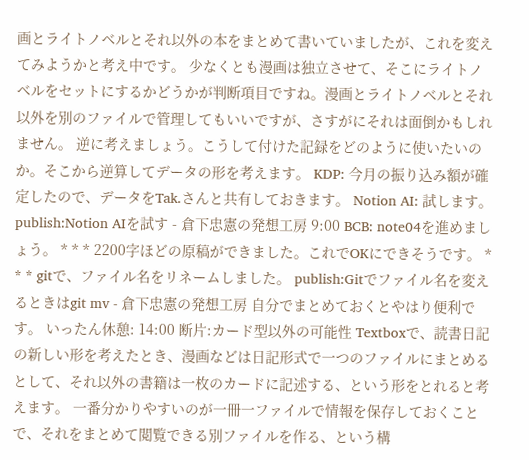画とライトノベルとそれ以外の本をまとめて書いていましたが、これを変えてみようかと考え中です。 少なくとも漫画は独立させて、そこにライトノベルをセットにするかどうかが判断項目ですね。漫画とライトノベルとそれ以外を別のファイルで管理してもいいですが、さすがにそれは面倒かもしれません。 逆に考えましょう。こうして付けた記録をどのように使いたいのか。そこから逆算してデータの形を考えます。 KDP: 今月の振り込み額が確定したので、データをTak.さんと共有しておきます。 Notion AI: 試します。 publish:Notion AIを試す - 倉下忠憲の発想工房 9:00 BCB: note04を進めましょう。 * * * 2200字ほどの原稿ができました。これでOKにできそうです。 * * * gitで、ファイル名をリネームしました。 publish:Gitでファイル名を変えるときはgit mv - 倉下忠憲の発想工房 自分でまとめておくとやはり便利です。 いったん休憩: 14:00 断片:カード型以外の可能性 Textboxで、読書日記の新しい形を考えたとき、漫画などは日記形式で一つのファイルにまとめるとして、それ以外の書籍は一枚のカードに記述する、という形をとれると考えます。 一番分かりやすいのが一冊一ファイルで情報を保存しておくことで、それをまとめて閲覧できる別ファイルを作る、という構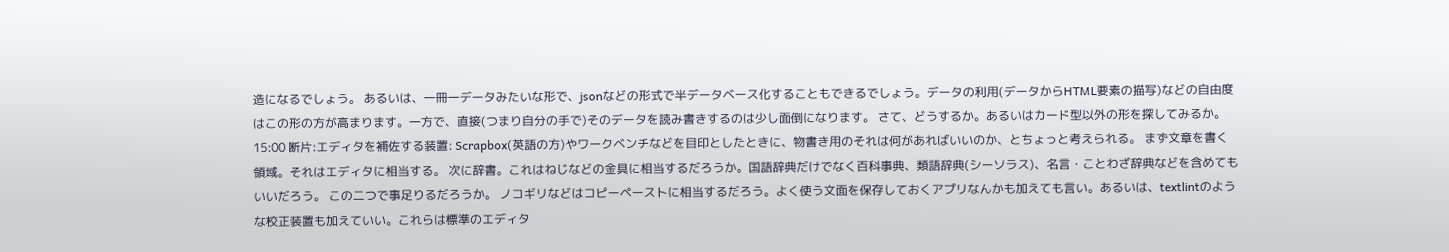造になるでしょう。 あるいは、一冊一データみたいな形で、jsonなどの形式で半データベース化することもできるでしょう。データの利用(データからHTML要素の描写)などの自由度はこの形の方が高まります。一方で、直接(つまり自分の手で)そのデータを読み書きするのは少し面倒になります。 さて、どうするか。あるいはカード型以外の形を探してみるか。 15:00 断片:エディタを補佐する装置: Scrapbox(英語の方)やワークベンチなどを目印としたときに、物書き用のそれは何があればいいのか、とちょっと考えられる。 まず文章を書く領域。それはエディタに相当する。 次に辞書。これはねじなどの金具に相当するだろうか。国語辞典だけでなく百科事典、類語辞典(シーソラス)、名言・ことわざ辞典などを含めてもいいだろう。 この二つで事足りるだろうか。 ノコギリなどはコピーペーストに相当するだろう。よく使う文面を保存しておくアプリなんかも加えても言い。あるいは、textlintのような校正装置も加えていい。これらは標準のエディタ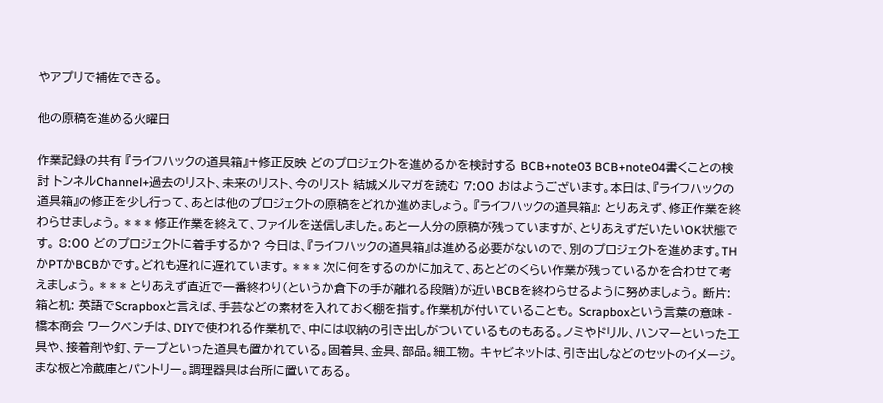やアプリで補佐できる。

他の原稿を進める火曜日

作業記録の共有 『ライフハックの道具箱』+修正反映 どのプロジェクトを進めるかを検討する BCB+note03 BCB+note04書くことの検討 トンネルChannel+過去のリスト、未来のリスト、今のリスト 結城メルマガを読む 7:00 おはようございます。本日は、『ライフハックの道具箱』の修正を少し行って、あとは他のプロジェクトの原稿をどれか進めましょう。 『ライフハックの道具箱』: とりあえず、修正作業を終わらせましょう。 * * * 修正作業を終えて、ファイルを送信しました。あと一人分の原稿が残っていますが、とりあえずだいたいOK状態です。 8:00 どのプロジェクトに着手するか? 今日は、『ライフハックの道具箱』は進める必要がないので、別のプロジェクトを進めます。THかPTかBCBかです。どれも遅れに遅れています。 * * * 次に何をするのかに加えて、あとどのくらい作業が残っているかを合わせて考えましょう。 * * * とりあえず直近で一番終わり(というか倉下の手が離れる段階)が近いBCBを終わらせるように努めましょう。 断片:箱と机: 英語でScrapboxと言えば、手芸などの素材を入れておく棚を指す。作業机が付いていることも。 Scrapboxという言葉の意味 - 橋本商会 ワークベンチは、DIYで使われる作業机で、中には収納の引き出しがついているものもある。ノミやドリル、ハンマーといった工具や、接着剤や釘、テープといった道具も置かれている。固着具、金具、部品。細工物。 キャビネットは、引き出しなどのセットのイメージ。 まな板と冷蔵庫とパントリー。調理器具は台所に置いてある。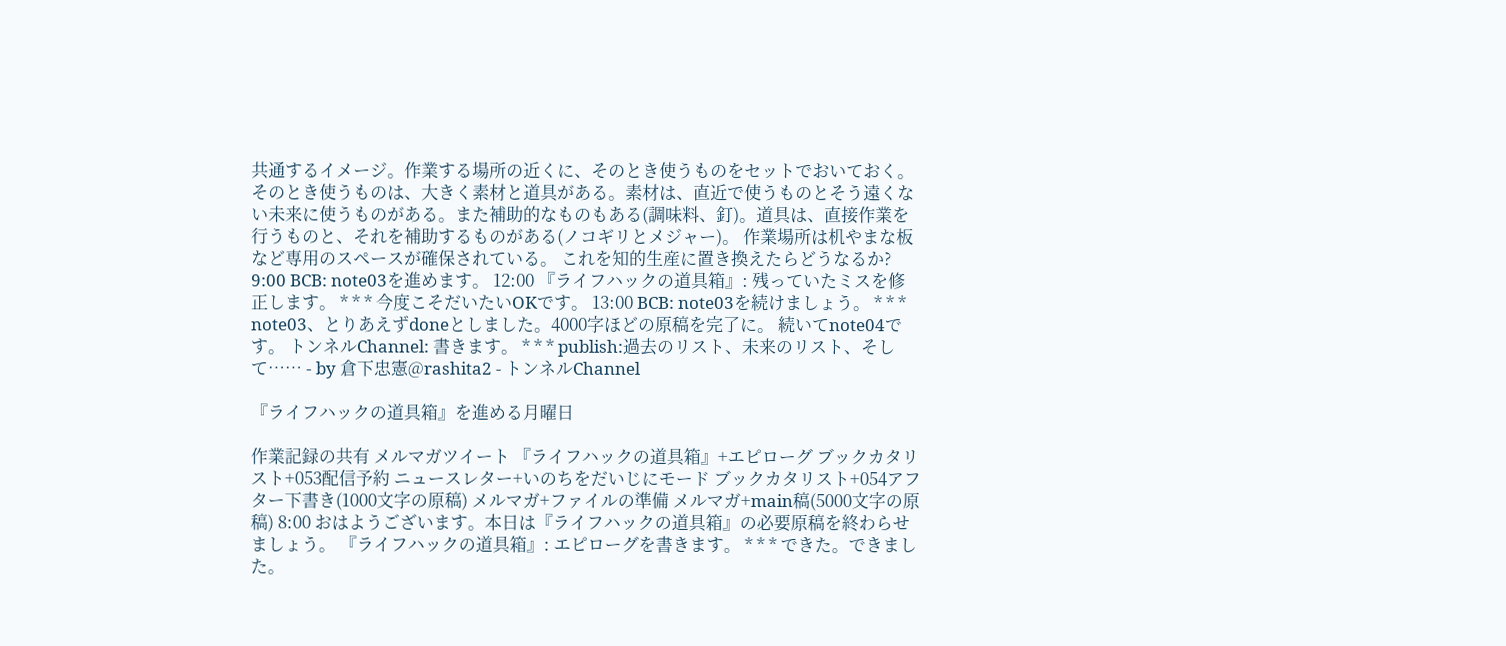共通するイメージ。作業する場所の近くに、そのとき使うものをセットでおいておく。そのとき使うものは、大きく素材と道具がある。素材は、直近で使うものとそう遠くない未来に使うものがある。また補助的なものもある(調味料、釘)。道具は、直接作業を行うものと、それを補助するものがある(ノコギリとメジャー)。 作業場所は机やまな板など専用のスペースが確保されている。 これを知的生産に置き換えたらどうなるか? 9:00 BCB: note03を進めます。 12:00 『ライフハックの道具箱』: 残っていたミスを修正します。 * * * 今度こそだいたいOKです。 13:00 BCB: note03を続けましょう。 * * * note03、とりあえずdoneとしました。4000字ほどの原稿を完了に。 続いてnote04です。 トンネルChannel: 書きます。 * * * publish:過去のリスト、未来のリスト、そして…… - by 倉下忠憲@rashita2 - トンネルChannel

『ライフハックの道具箱』を進める月曜日

作業記録の共有 メルマガツイート 『ライフハックの道具箱』+エピローグ ブックカタリスト+053配信予約 ニュースレター+いのちをだいじにモード ブックカタリスト+054アフター下書き(1000文字の原稿) メルマガ+ファイルの準備 メルマガ+main稿(5000文字の原稿) 8:00 おはようございます。本日は『ライフハックの道具箱』の必要原稿を終わらせましょう。 『ライフハックの道具箱』: エピローグを書きます。 * * * できた。できました。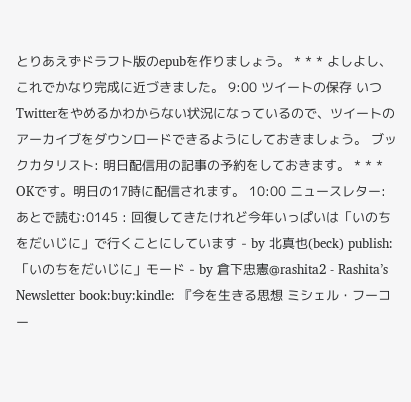とりあえずドラフト版のepubを作りましょう。 * * * よしよし、これでかなり完成に近づきました。 9:00 ツイートの保存 いつTwitterをやめるかわからない状況になっているので、ツイートのアーカイブをダウンロードできるようにしておきましょう。 ブックカタリスト: 明日配信用の記事の予約をしておきます。 * * * OKです。明日の17時に配信されます。 10:00 ニュースレター: あとで読む:0145 : 回復してきたけれど今年いっぱいは「いのちをだいじに」で行くことにしています - by 北真也(beck) publish:「いのちをだいじに」モード - by 倉下忠憲@rashita2 - Rashita’s Newsletter book:buy:kindle: 『今を生きる思想 ミシェル・フーコー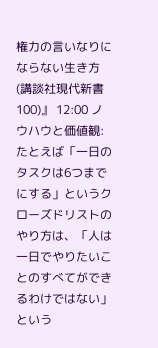権力の言いなりにならない生き方 (講談社現代新書100)』 12:00 ノウハウと価値観: たとえば「一日のタスクは6つまでにする」というクローズドリストのやり方は、「人は一日でやりたいことのすべてができるわけではない」という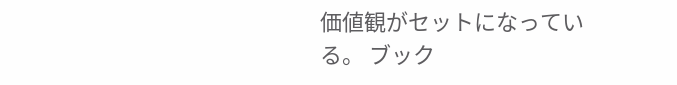価値観がセットになっている。 ブック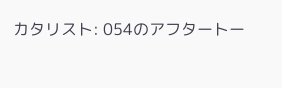カタリスト: 054のアフタートー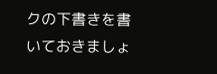クの下書きを書いておきましょ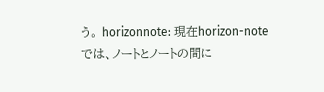う。 horizonnote: 現在horizon-noteでは、ノートとノートの間に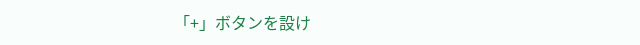「+」ボタンを設け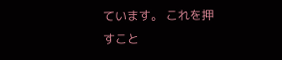ています。 これを押すこと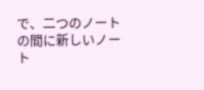で、二つのノートの間に新しいノート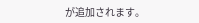が追加されます。